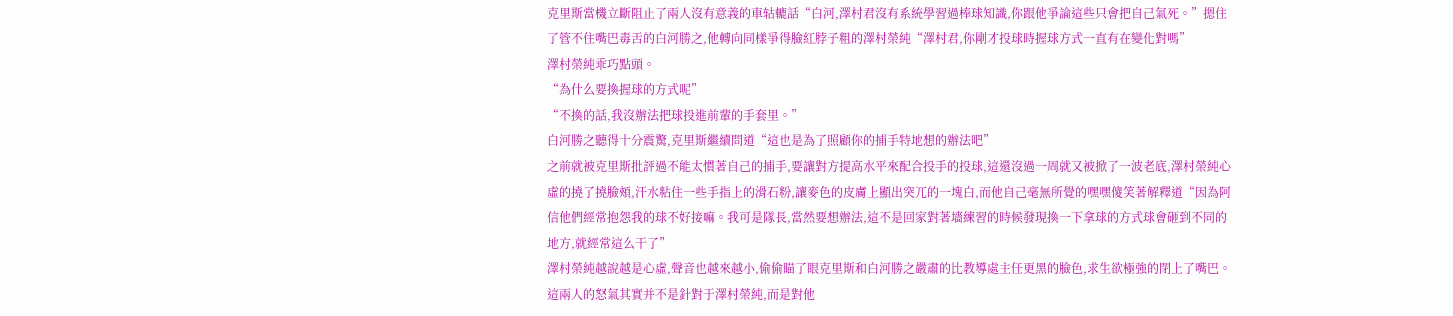克里斯當機立斷阻止了兩人沒有意義的車轱轆話“白河,澤村君沒有系統學習過棒球知識,你跟他爭論這些只會把自己氣死。”摁住了管不住嘴巴毒舌的白河勝之,他轉向同樣爭得臉紅脖子粗的澤村榮純“澤村君,你剛才投球時握球方式一直有在變化對嗎”
澤村榮純乖巧點頭。
“為什么要換握球的方式呢”
“不換的話,我沒辦法把球投進前輩的手套里。”
白河勝之聽得十分震驚,克里斯繼續問道“這也是為了照顧你的捕手特地想的辦法吧”
之前就被克里斯批評過不能太慣著自己的捕手,要讓對方提高水平來配合投手的投球,這還沒過一周就又被掀了一波老底,澤村榮純心虛的撓了撓臉頰,汗水粘住一些手指上的滑石粉,讓麥色的皮膚上顯出突兀的一塊白,而他自己毫無所覺的嘿嘿傻笑著解釋道“因為阿信他們經常抱怨我的球不好接嘛。我可是隊長,當然要想辦法,這不是回家對著墻練習的時候發現換一下拿球的方式球會砸到不同的地方,就經常這么干了”
澤村榮純越說越是心虛,聲音也越來越小,偷偷瞄了眼克里斯和白河勝之嚴肅的比教導處主任更黑的臉色,求生欲極強的閉上了嘴巴。
這兩人的怒氣其實并不是針對于澤村榮純,而是對他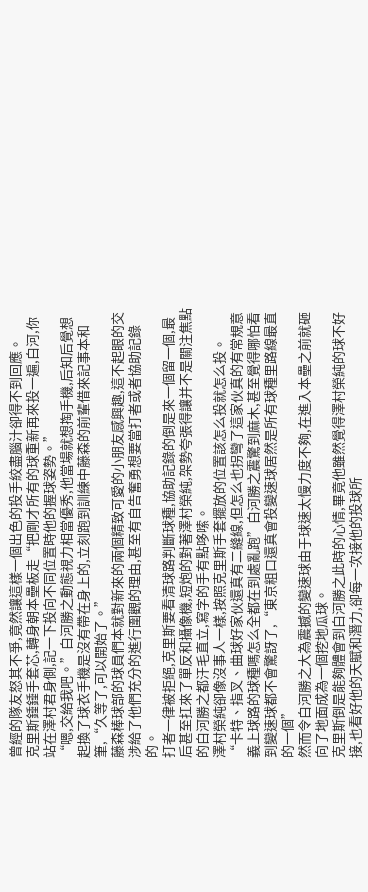曾經的隊友怒其不爭,竟然讓這樣一個出色的投手絞盡腦汁卻得不到回應。
克里斯錘錘手套芯,轉身朝本壘板走“把剛才所有的球重新再來投一遍,白河,你站在澤村君身側,記一下投向不同位置時他的握球姿勢。”
“嗯,交給我吧。”白河勝之動態視力相當優秀,他當場就想掏手機,后知后覺想起換了球衣手機是沒有帶在身上的,立刻跑到訓練中藤森的前輩借來記事本和筆,“久等了,可以開始了。”
藤森棒球部的球員們本就對新來的兩個精致可愛的小朋友感興趣,這不起眼的交涉給了他們充分的進行圍觀的理由,甚至有自告奮勇想要當打者或者協助記錄的。
打者一律被拒絕,克里斯要看清球路判斷球種,協助記錄的倒是來一個留一個,最后甚至扛來了單反和攝像機,短炮的對著澤村榮純,架勢夸張得讓并不是關注焦點的白河勝之都汗毛直立,寫字的手有點哆嗦。
澤村榮純卻像沒事人一樣,按照克里斯手套擺放的位置該怎么投就怎么投。
“卡特、指叉、曲球好家伙還真有二縫線,但怎么也拐彎了這家伙真的有常規意義上球路的球種嗎怎么全都在到處亂跑”白河勝之震驚到麻木,甚至覺得哪怕看到變速球都不會驚訝了,“東京粗口還真會投變速球居然是所有球種里路線最直的一個”
然而令白河勝之大為震撼的變速球由于球速太慢力度不夠,在進入本壘之前就砸向了地面成為一個挖地瓜球。
克里斯倒是能夠體會到白河勝之此時的心情,畢竟他雖然覺得澤村榮純的球不好接,也看好他的天賦和潛力,卻每一次接他的投球所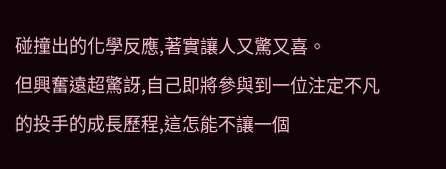碰撞出的化學反應,著實讓人又驚又喜。
但興奮遠超驚訝,自己即將參與到一位注定不凡的投手的成長歷程,這怎能不讓一個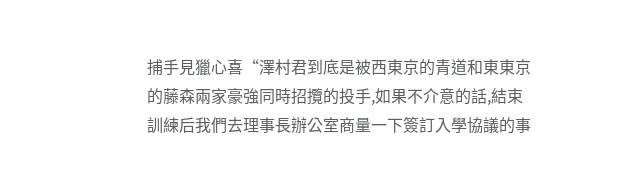捕手見獵心喜“澤村君到底是被西東京的青道和東東京的藤森兩家豪強同時招攬的投手,如果不介意的話,結束訓練后我們去理事長辦公室商量一下簽訂入學協議的事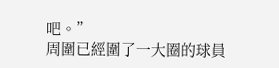吧。”
周圍已經圍了一大圈的球員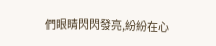們眼睛閃閃發亮,紛紛在心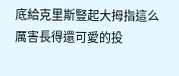底給克里斯豎起大拇指這么厲害長得還可愛的投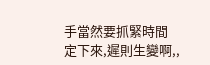手當然要抓緊時間定下來,遲則生變啊,,